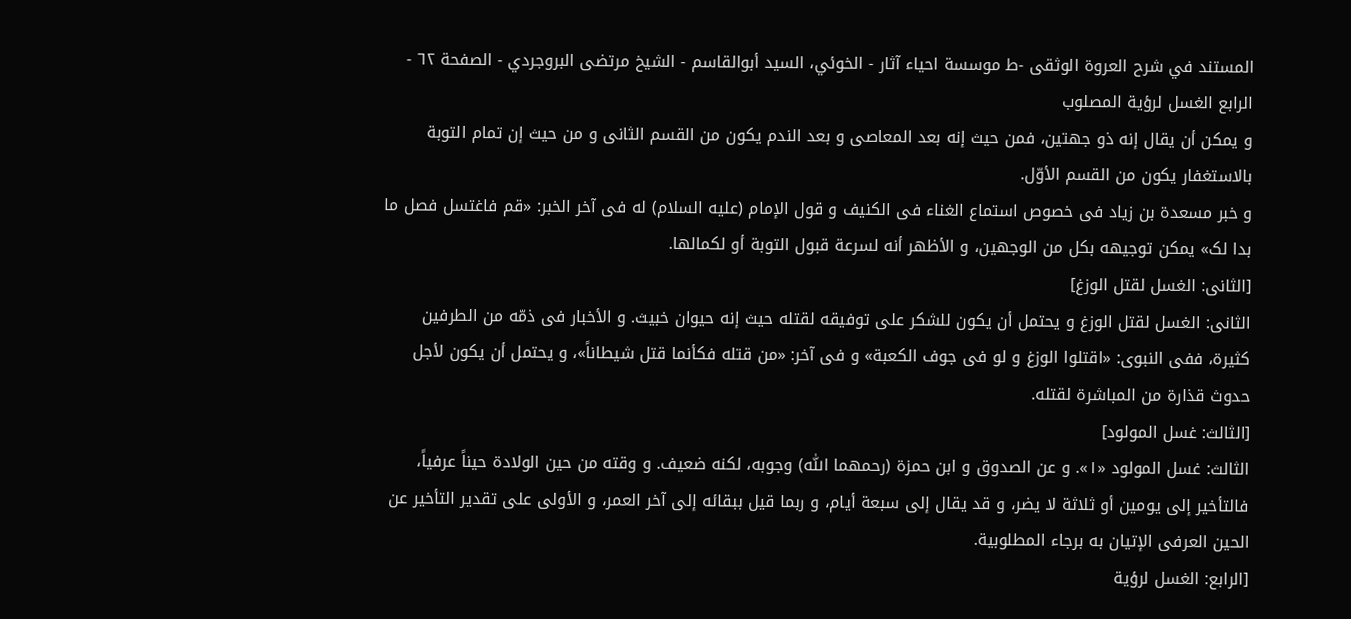المستند في شرح العروة الوثقى -ط موسسة احياء آثار - الخوئي، السيد أبوالقاسم - الشيخ مرتضى البروجردي - الصفحة ٦٢ - الرابع الغسل لرؤیة المصلوب
و یمکن أن یقال إنه ذو جهتین، فمن حیث إنه بعد المعاصی و بعد الندم یکون من القسم الثانی و من حیث إن تمام التوبة بالاستغفار یکون من القسم الأوّل.
و خبر مسعدة بن زیاد فی خصوص استماع الغناء فی الکنیف و قول الإمام (علیه السلام) له فی آخر الخبر: «قم فاغتسل فصل ما بدا لک» یمکن توجیهه بکل من الوجهین، و الأظهر أنه لسرعة قبول التوبة أو لکمالها.
[الثانی: الغسل لقتل الوزغ]
الثانی: الغسل لقتل الوزغ و یحتمل أن یکون للشکر علی توفیقه لقتله حیث إنه حیوان خبیث. و الأخبار فی ذمّه من الطرفین کثیرة، ففی النبوی: «اقتلوا الوزغ و لو فی جوف الکعبة» و فی آخر: «من قتله فکأنما قتل شیطاناً»، و یحتمل أن یکون لأجل حدوث قذارة من المباشرة لقتله.
[الثالث: غسل المولود]
الثالث: غسل المولود «١». و عن الصدوق و ابن حمزة (رحمهما اللّٰه) وجوبه، لکنه ضعیف. و وقته من حین الولادة حیناً عرفیاً، فالتأخیر إلی یومین أو ثلاثة لا یضر، و قد یقال إلی سبعة أیام، و ربما قیل ببقائه إلی آخر العمر، و الأولی علی تقدیر التأخیر عن الحین العرفی الإتیان به برجاء المطلوبیة.
[الرابع: الغسل لرؤیة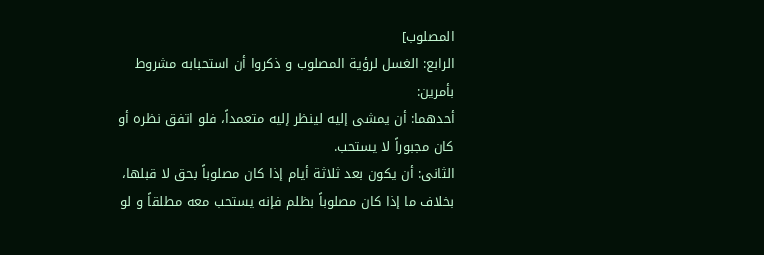المصلوب]
الرابع: الغسل لرؤیة المصلوب و ذکروا أن استحبابه مشروط بأمرین:
أحدهما: أن یمشی إلیه لینظر إلیه متعمداً، فلو اتفق نظره أو کان مجبوراً لا یستحب.
الثانی: أن یکون بعد ثلاثة أیام إذا کان مصلوباً بحق لا قبلها، بخلاف ما إذا کان مصلوباً بظلم فإنه یستحب معه مطلقاً و لو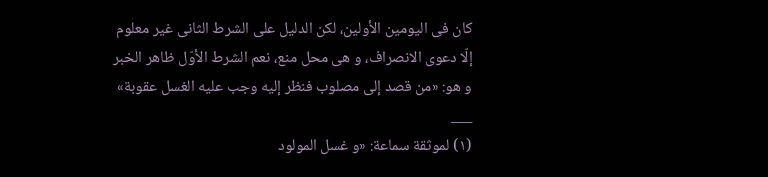کان فی الیومین الأولین، لکن الدلیل علی الشرط الثانی غیر معلوم إلّا دعوی الانصراف، و هی محل منع، نعم الشرط الأوّل ظاهر الخبر و هو: «من قصد إلی مصلوب فنظر إلیه وجب علیه الغسل عقوبة»
___
(١) لموثقة سماعة: «و غسل المولود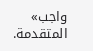واجب» المتقدمة.